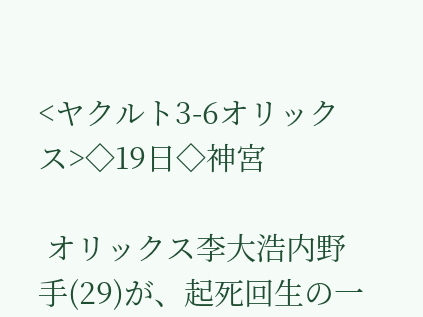<ヤクルト3-6オリックス>◇19日◇神宮

 オリックス李大浩内野手(29)が、起死回生の一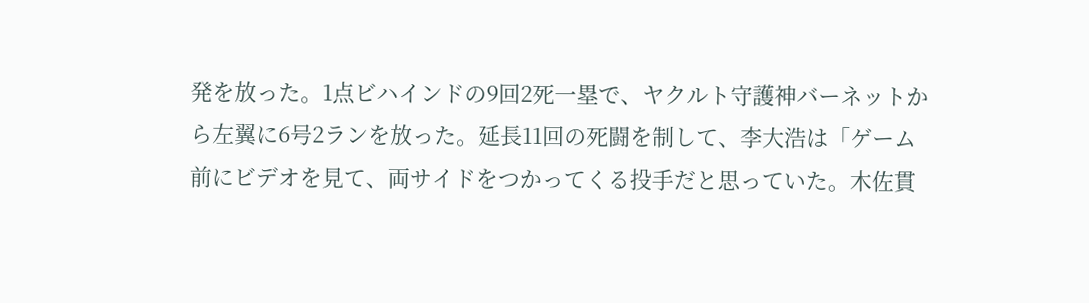発を放った。1点ビハインドの9回2死一塁で、ヤクルト守護神バーネットから左翼に6号2ランを放った。延長11回の死闘を制して、李大浩は「ゲーム前にビデオを見て、両サイドをつかってくる投手だと思っていた。木佐貫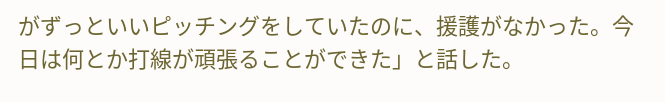がずっといいピッチングをしていたのに、援護がなかった。今日は何とか打線が頑張ることができた」と話した。